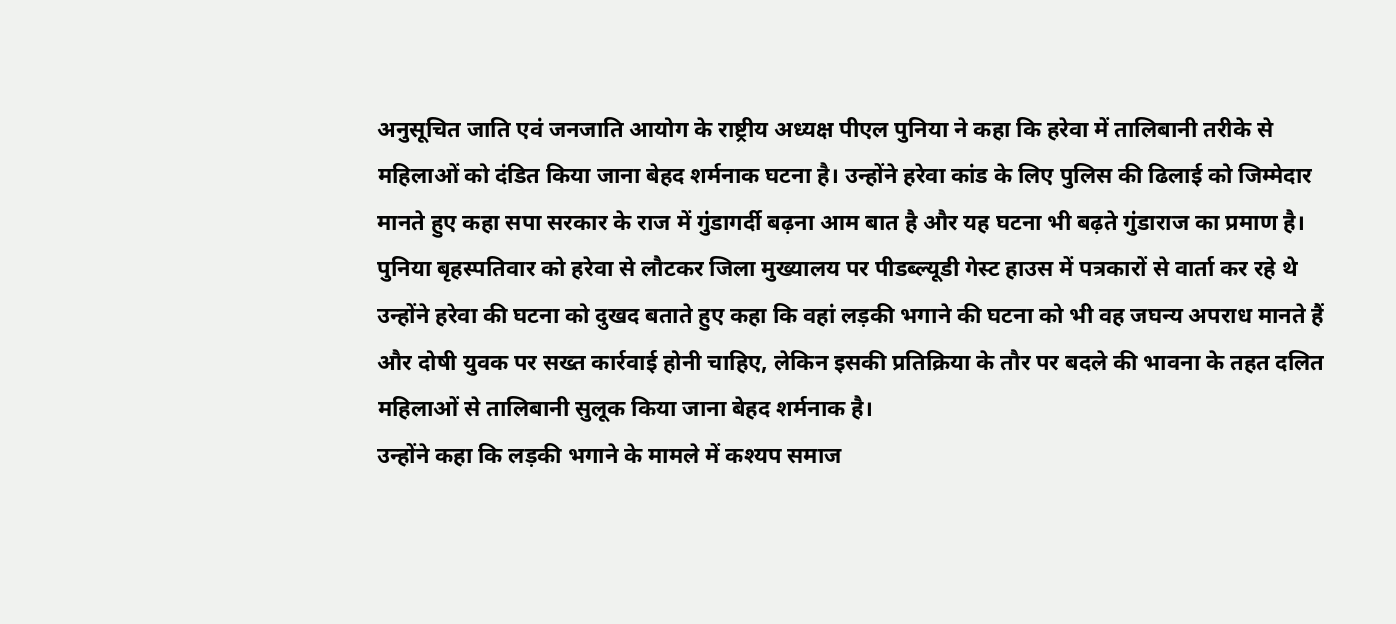अनुसूचित जाति एवं जनजाति आयोग के राष्ट्रीय अध्यक्ष पीएल पुनिया ने कहा कि हरेवा में तालिबानी तरीके से महिलाओं को दंडित किया जाना बेहद शर्मनाक घटना है। उन्होंने हरेवा कांड के लिए पुलिस की ढिलाई को जिम्मेदार मानते हुए कहा सपा सरकार के राज में गुंडागर्दी बढ़ना आम बात है और यह घटना भी बढ़ते गुंडाराज का प्रमाण है।
पुनिया बृहस्पतिवार को हरेवा से लौटकर जिला मुख्यालय पर पीडब्ल्यूडी गेस्ट हाउस में पत्रकारों से वार्ता कर रहे थे उन्होंने हरेवा की घटना को दुखद बताते हुए कहा कि वहां लड़की भगाने की घटना को भी वह जघन्य अपराध मानते हैं और दोषी युवक पर सख्त कार्रवाई होनी चाहिए, लेकिन इसकी प्रतिक्रिया के तौर पर बदले की भावना के तहत दलित महिलाओं से तालिबानी सुलूक किया जाना बेहद शर्मनाक है।
उन्होंने कहा कि लड़की भगाने के मामले में कश्यप समाज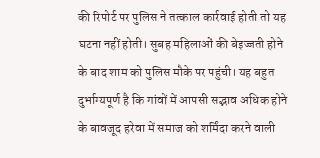की रिपोर्ट पर पुलिस ने तत्काल कार्रवाई होती तो यह घटना नहीं होती। सुबह महिलाओं की बेइज्जती होने के बाद शाम को पुलिस मौके पर पहुंची। यह बहुत दुर्भाग्यपूर्ण है कि गांवों में आपसी सद्भाव अधिक होने के बावजूद हरेवा में समाज को शर्मिंदा करने वाली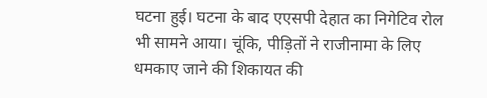घटना हुई। घटना के बाद एएसपी देहात का निगेटिव रोल भी सामने आया। चूंकि, पीड़ितों ने राजीनामा के लिए धमकाए जाने की शिकायत की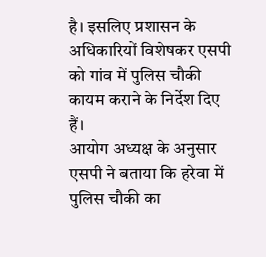है। इसलिए प्रशासन के अधिकारियों विशेषकर एसपी को गांव में पुलिस चौकी कायम कराने के निर्देश दिए हैं।
आयोग अध्यक्ष के अनुसार एसपी ने बताया कि हरेवा में पुलिस चौकी का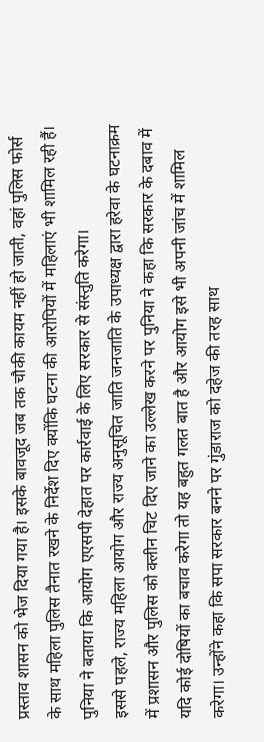प्रस्ताव शासन को भेज दिया गया है। इसके बावजूद जब तक चौकी कायम नहीं हो जाती, वहां पुलिस फोर्स के साथ महिला पुलिस तैनात रखने के निर्देश दिए क्योंकि घटना की आरोपियों में महिलाएं भी शामिल रही हैं। पुनिया ने बताया कि आयोग एएसपी देहात पर कार्रवाई के लिए सरकार से संस्तुति करेगा।
इससे पहले, राज्य महिला आयोग और राज्य अनुसूचित जाति जनजाति के उपाध्यक्ष द्वारा हरेवा के घटनाक्रम में प्रशासन और पुलिस को क्लीन चिट दिए जाने का उल्लेख करने पर पुनिया ने कहा कि सरकार के दबाव में यदि कोई दोषियों का बचाव करेगा तो यह बहुत गलत बात है और आयोग इसे भी अपनी जांच में शामिल करेगा। उन्होंने कहा कि सपा सरकार बनने पर गुंडाराज को दहेज की तरह साथ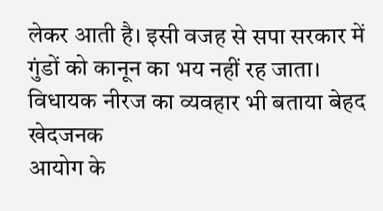लेकर आती है। इसी वजह से सपा सरकार में गुंडों को कानून का भय नहीं रह जाता।
विधायक नीरज का व्यवहार भी बताया बेहद खेदजनक
आयोग के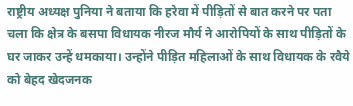राष्ट्रीय अध्यक्ष पुनिया ने बताया कि हरेवा में पीड़ितों से बात करने पर पता चला कि क्षेत्र के बसपा विधायक नीरज मौर्य ने आरोपियों के साथ पीड़ितों के घर जाकर उन्हें धमकाया। उन्होंने पीड़ित महिलाओं के साथ विधायक के रवैये को बेहद खेदजनक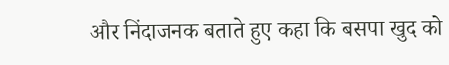और निंदाजनक बताते हुए कहा कि बसपा खुद को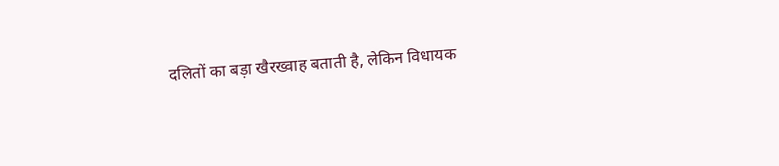दलितों का बड़ा खैरख्वाह बताती है, लेकिन विधायक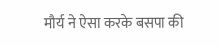मौर्य ने ऐसा करके बसपा की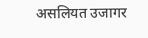असलियत उजागर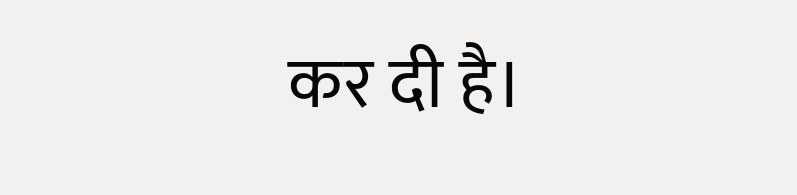कर दी है।